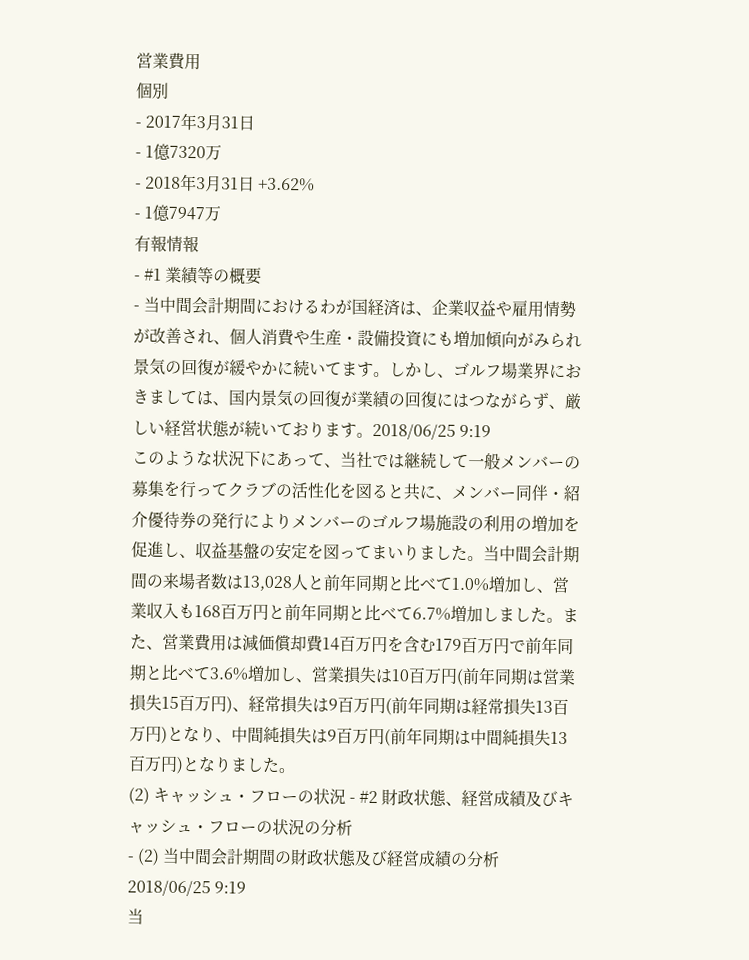営業費用
個別
- 2017年3月31日
- 1億7320万
- 2018年3月31日 +3.62%
- 1億7947万
有報情報
- #1 業績等の概要
- 当中間会計期間におけるわが国経済は、企業収益や雇用情勢が改善され、個人消費や生産・設備投資にも増加傾向がみられ景気の回復が緩やかに続いてます。しかし、ゴルフ場業界におきましては、国内景気の回復が業績の回復にはつながらず、厳しい経営状態が続いております。2018/06/25 9:19
このような状況下にあって、当社では継続して一般メンバーの募集を行ってクラブの活性化を図ると共に、メンバー同伴・紹介優待券の発行によりメンバーのゴルフ場施設の利用の増加を促進し、収益基盤の安定を図ってまいりました。当中間会計期間の来場者数は13,028人と前年同期と比べて1.0%増加し、営業収入も168百万円と前年同期と比べて6.7%増加しました。また、営業費用は減価償却費14百万円を含む179百万円で前年同期と比べて3.6%増加し、営業損失は10百万円(前年同期は営業損失15百万円)、経常損失は9百万円(前年同期は経常損失13百万円)となり、中間純損失は9百万円(前年同期は中間純損失13百万円)となりました。
(2) キャッシュ・フローの状況 - #2 財政状態、経営成績及びキャッシュ・フローの状況の分析
- (2) 当中間会計期間の財政状態及び経営成績の分析2018/06/25 9:19
当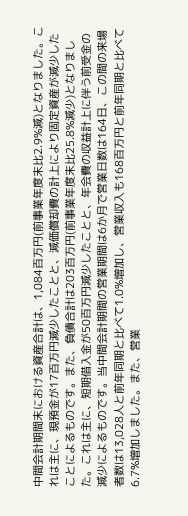中間会計期間末における資産合計は、1,084百万円(前事業年度末比2.9%減)となりました。これは主に、現預金が17百万円減少したことと、減価償却費の計上により固定資産が減少したことによるものです。また、負債合計は203百万円(前事業年度末比25.8%減少)となりました。これは主に、短期借入金が50百万円減少したことと、年会費の収益計上に伴う前受金の減少によるものです。当中間会計期間の営業期間は6か月で営業日数は164日、この間の来場者数は13,028人と前年同期と比べて1.0%増加し、営業収入も168百万円と前年同期と比べて6.7%増加しました。また、営業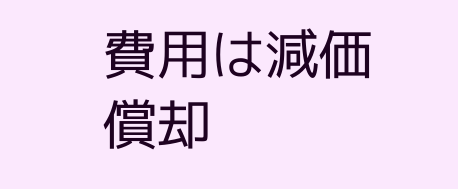費用は減価償却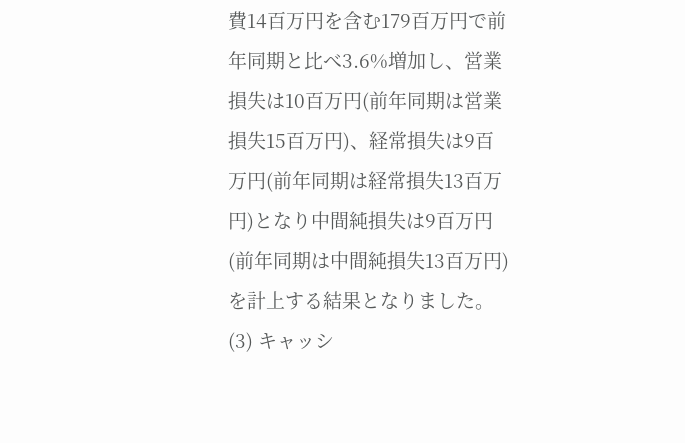費14百万円を含む179百万円で前年同期と比べ3.6%増加し、営業損失は10百万円(前年同期は営業損失15百万円)、経常損失は9百万円(前年同期は経常損失13百万円)となり中間純損失は9百万円(前年同期は中間純損失13百万円)を計上する結果となりました。
(3) キャッシ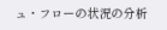ュ・フローの状況の分析